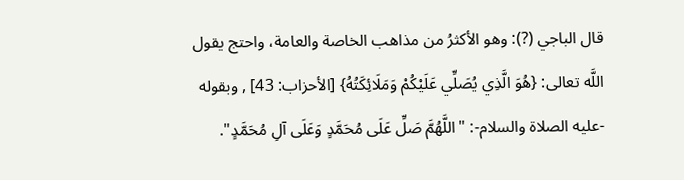قال الباجي (?): وهو الأكثرُ من مذاهب الخاصة والعامة، واحتج يقول اللَّه تعالى: {هُوَ الَّذِي يُصَلِّي عَلَيْكُمْ وَمَلَائِكَتُهُ} [الأحزاب: 43] , وبقوله -عليه الصلاة والسلام-: "اللَّهُمَّ صَلِّ عَلَى مُحَمَّدٍ وَعَلَى آلِ مُحَمَّدٍ".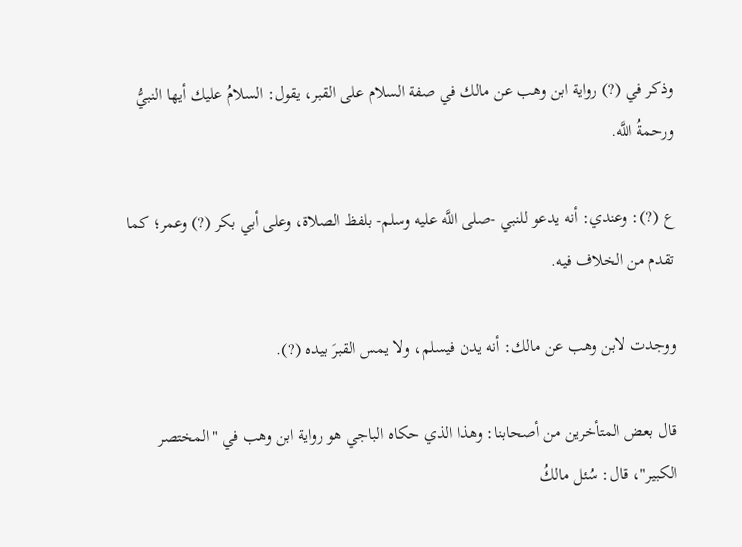وذكر في (?) رواية ابن وهب عن مالك في صفة السلام على القبر، يقول: السلامُ عليك أيها النبيُّ ورحمةُ اللَّه.

ع (?): وعندي: أنه يدعو للنبي -صلى اللَّه عليه وسلم- بلفظ الصلاة، وعلى أبي بكر (?) وعمر؛ كما تقدم من الخلاف فيه.

ووجدت لابن وهب عن مالك: أنه يدن فيسلم، ولا يمس القبرَ بيده (?).

قال بعض المتأخرين من أصحابنا: وهذا الذي حكاه الباجي هو رواية ابن وهب في "المختصر الكبير"، قال: سُئل مالكُ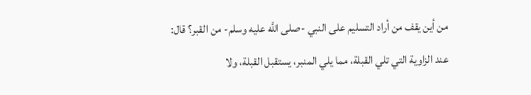من أين يقف من أراد التسليم على النبي -صلى اللَّه عليه وسلم- من القبر؟ قال: عند الزاوية التي تلي القبلة، مما يلي المنبر، يستقبل القبلة، ولا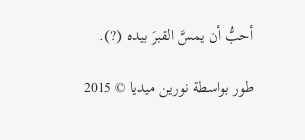أحبُّ أن يمسَّ القبرَ بيده (?).

طور بواسطة نورين ميديا © 2015